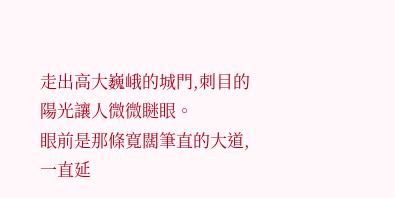走出高大巍峨的城門,刺目的陽光讓人微微瞇眼。
眼前是那條寬闊筆直的大道,一直延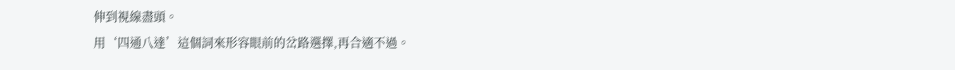伸到視線盡頭。
用‘四通八達’這個詞來形容眼前的岔路選擇,再合適不過。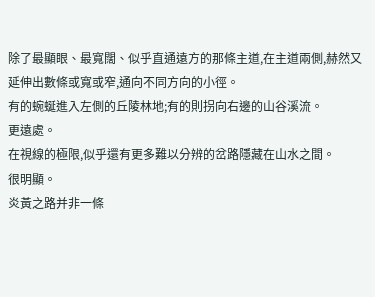除了最顯眼、最寬闊、似乎直通遠方的那條主道,在主道兩側,赫然又延伸出數條或寬或窄,通向不同方向的小徑。
有的蜿蜒進入左側的丘陵林地;有的則拐向右邊的山谷溪流。
更遠處。
在視線的極限,似乎還有更多難以分辨的岔路隱藏在山水之間。
很明顯。
炎黃之路并非一條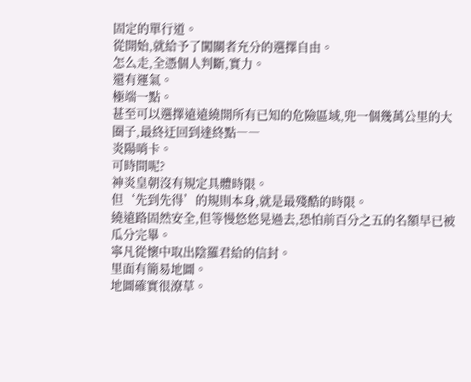固定的單行道。
從開始,就給予了闖關者充分的選擇自由。
怎么走,全憑個人判斷,實力。
還有運氣。
極端一點。
甚至可以選擇遠遠繞開所有已知的危險區域,兜一個幾萬公里的大圈子,最終迂回到達終點――
炎陽哨卡。
可時間呢?
神炎皇朝沒有規定具體時限。
但‘先到先得’的規則本身,就是最殘酷的時限。
繞遠路固然安全,但等慢悠悠晃過去,恐怕前百分之五的名額早已被瓜分完畢。
寧凡從懷中取出陰羅君給的信封。
里面有簡易地圖。
地圖確實很潦草。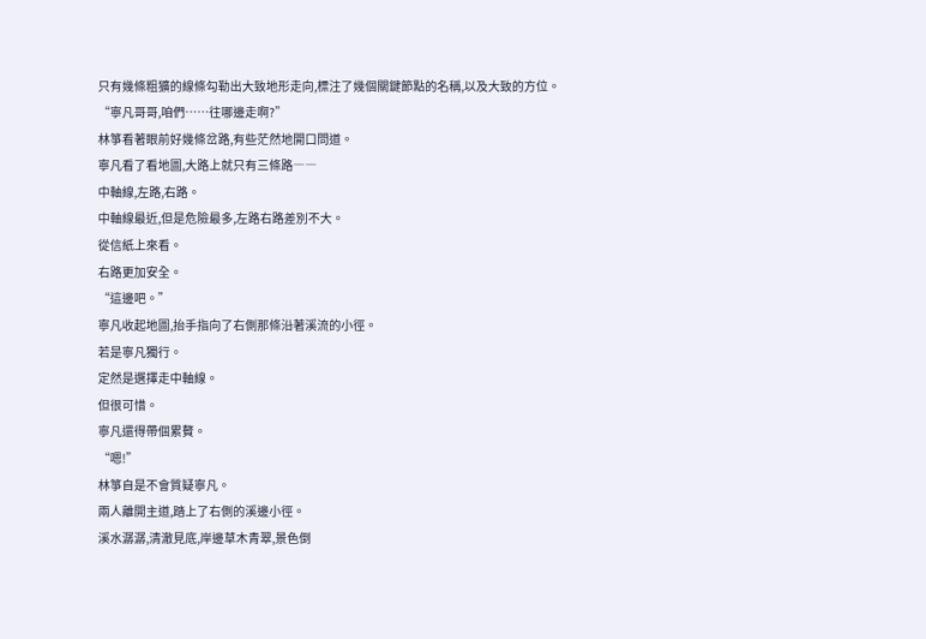只有幾條粗獷的線條勾勒出大致地形走向,標注了幾個關鍵節點的名稱,以及大致的方位。
“寧凡哥哥,咱們……往哪邊走啊?”
林箏看著眼前好幾條岔路,有些茫然地開口問道。
寧凡看了看地圖,大路上就只有三條路――
中軸線,左路,右路。
中軸線最近,但是危險最多,左路右路差別不大。
從信紙上來看。
右路更加安全。
“這邊吧。”
寧凡收起地圖,抬手指向了右側那條沿著溪流的小徑。
若是寧凡獨行。
定然是選擇走中軸線。
但很可惜。
寧凡還得帶個累贅。
“嗯!”
林箏自是不會質疑寧凡。
兩人離開主道,踏上了右側的溪邊小徑。
溪水潺潺,清澈見底,岸邊草木青翠,景色倒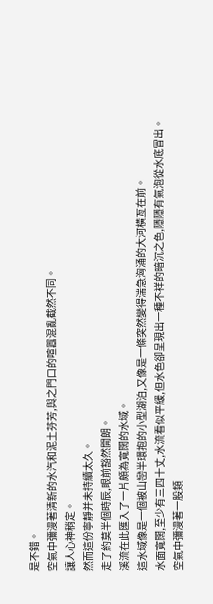是不錯。
空氣中彌漫著清新的水汽和泥土芬芳,與之門口的喧囂混亂截然不同。
讓人心神稍定。
然而這份寧靜并未持續太久。
走了約莫半個時辰,眼前豁然開朗。
溪流在此匯入了一片頗為寬闊的水域。
這水域像是一個被山巒半環抱的小型湖泊,又像是一條突然變得湍急洶涌的大河橫亙在前。
水面寬闊,至少有三四十丈,水流看似平緩,但水色卻呈現出一種不祥的暗沉之色,隱隱有氣泡從水底冒出。
空氣中彌漫著一股類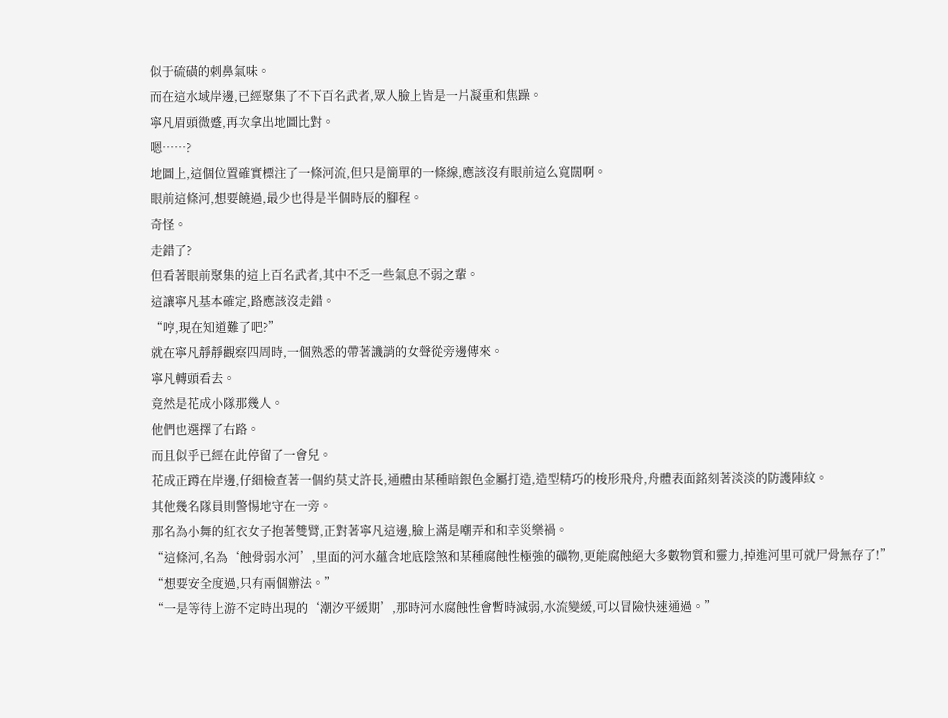似于硫磺的刺鼻氣味。
而在這水域岸邊,已經聚集了不下百名武者,眾人臉上皆是一片凝重和焦躁。
寧凡眉頭微蹙,再次拿出地圖比對。
嗯……?
地圖上,這個位置確實標注了一條河流,但只是簡單的一條線,應該沒有眼前這么寬闊啊。
眼前這條河,想要饒過,最少也得是半個時辰的腳程。
奇怪。
走錯了?
但看著眼前聚集的這上百名武者,其中不乏一些氣息不弱之輩。
這讓寧凡基本確定,路應該沒走錯。
“哼,現在知道難了吧?”
就在寧凡靜靜觀察四周時,一個熟悉的帶著譏誚的女聲從旁邊傳來。
寧凡轉頭看去。
竟然是花成小隊那幾人。
他們也選擇了右路。
而且似乎已經在此停留了一會兒。
花成正蹲在岸邊,仔細檢查著一個約莫丈許長,通體由某種暗銀色金屬打造,造型精巧的梭形飛舟,舟體表面銘刻著淡淡的防護陣紋。
其他幾名隊員則警惕地守在一旁。
那名為小舞的紅衣女子抱著雙臂,正對著寧凡這邊,臉上滿是嘲弄和和幸災樂禍。
“這條河,名為‘蝕骨弱水河’,里面的河水蘊含地底陰煞和某種腐蝕性極強的礦物,更能腐蝕絕大多數物質和靈力,掉進河里可就尸骨無存了!”
“想要安全度過,只有兩個辦法。”
“一是等待上游不定時出現的‘潮汐平緩期’,那時河水腐蝕性會暫時減弱,水流變緩,可以冒險快速通過。”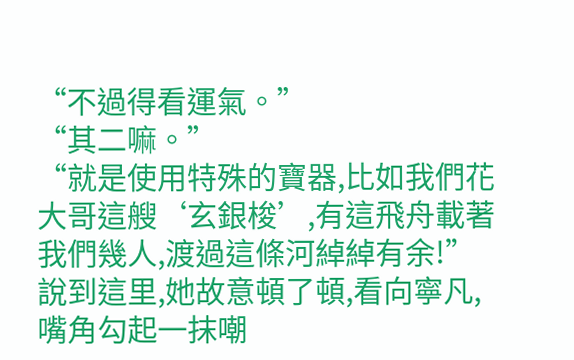“不過得看運氣。”
“其二嘛。”
“就是使用特殊的寶器,比如我們花大哥這艘‘玄銀梭’,有這飛舟載著我們幾人,渡過這條河綽綽有余!”
說到這里,她故意頓了頓,看向寧凡,嘴角勾起一抹嘲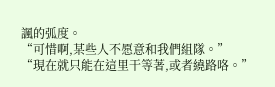諷的弧度。
“可惜啊,某些人不愿意和我們組隊。”
“現在就只能在這里干等著,或者繞路咯。”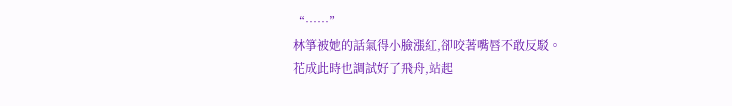“……”
林箏被她的話氣得小臉漲紅,卻咬著嘴唇不敢反駁。
花成此時也調試好了飛舟,站起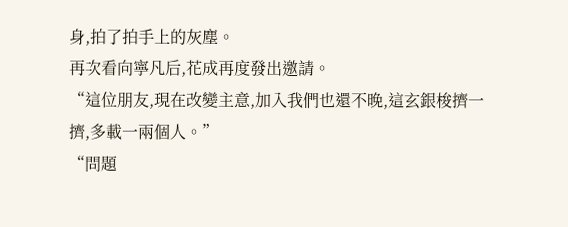身,拍了拍手上的灰塵。
再次看向寧凡后,花成再度發出邀請。
“這位朋友,現在改變主意,加入我們也還不晚,這玄銀梭擠一擠,多載一兩個人。”
“問題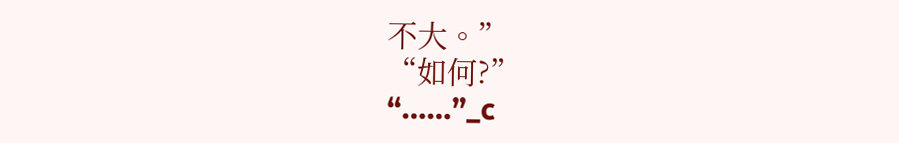不大。”
“如何?”
“……”_c